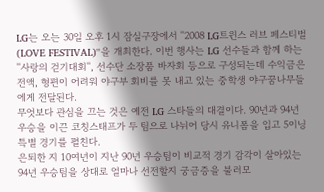LG는 오는 30일 오후 1시 잠실구장에서 ''2008 LG트윈스 러브 페스티벌(LOVE FESTIVAL)''을 개최한다. 이번 행사는 LG 선수들과 함께 하는 ''사랑의 걷기대회'', 선수단 소장품 바자회 등으로 구성되는데 수익금은 전액, 형편이 어려워 야구부 회비를 못 내고 있는 중학생 야구꿈나무들에게 전달된다.
무엇보다 관심을 끄는 것은 예전 LG 스타들의 대결이다. 90년과 94년 우승을 이끈 코칭스태프가 두 팀으로 나뉘어 당시 유니폼을 입고 5이닝 특별 경기를 펼친다.
은퇴한 지 10여년이 지난 90년 우승팀이 비교적 경기 감각이 살아있는 94년 우승팀을 상대로 얼마나 선전할지 궁금증을 불러모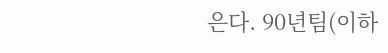은다. 90년팀(이하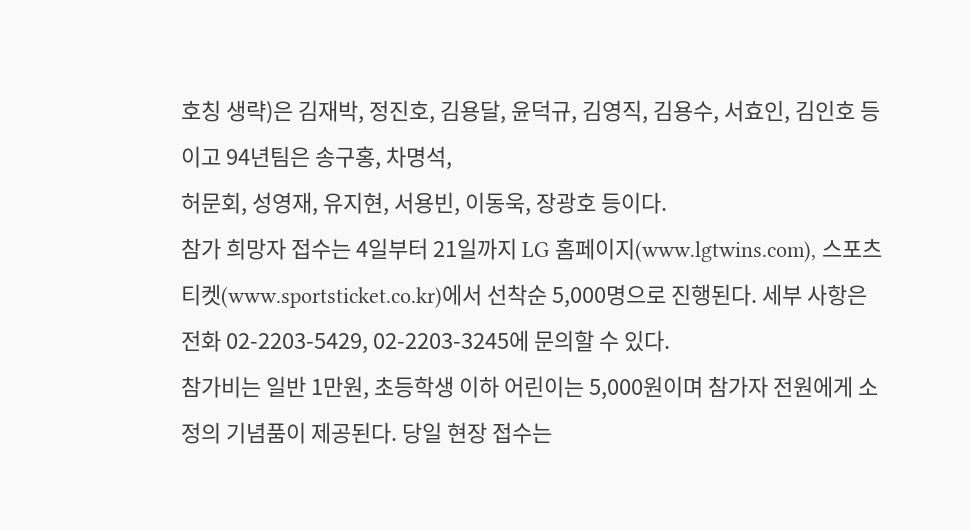호칭 생략)은 김재박, 정진호, 김용달, 윤덕규, 김영직, 김용수, 서효인, 김인호 등이고 94년팀은 송구홍, 차명석,
허문회, 성영재, 유지현, 서용빈, 이동욱, 장광호 등이다.
참가 희망자 접수는 4일부터 21일까지 LG 홈페이지(www.lgtwins.com), 스포츠티켓(www.sportsticket.co.kr)에서 선착순 5,000명으로 진행된다. 세부 사항은 전화 02-2203-5429, 02-2203-3245에 문의할 수 있다.
참가비는 일반 1만원, 초등학생 이하 어린이는 5,000원이며 참가자 전원에게 소정의 기념품이 제공된다. 당일 현장 접수는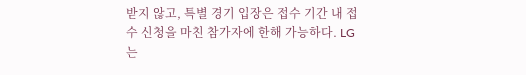받지 않고, 특별 경기 입장은 접수 기간 내 접수 신청을 마친 참가자에 한해 가능하다. LG는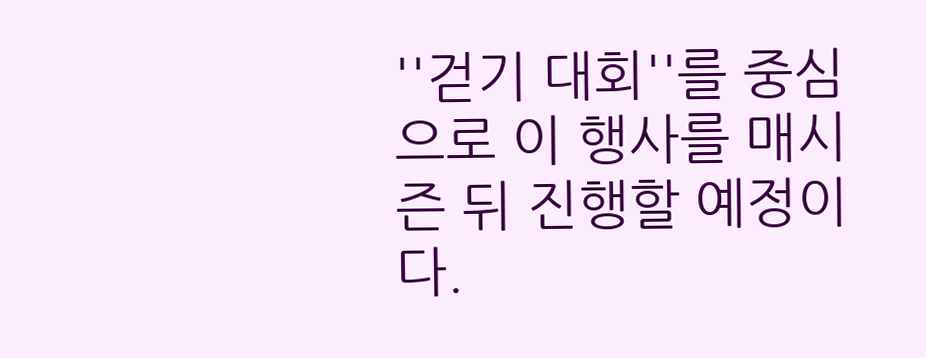''걷기 대회''를 중심으로 이 행사를 매시즌 뒤 진행할 예정이다.